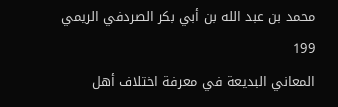محمد بن عبد الله بن أبي بكر الصردفي الريمي
199
المعاني البديعة في معرفة اختلاف أهل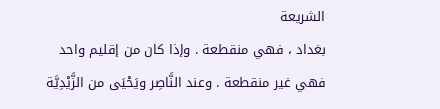الشريعة
بغداد ، فهي منقطعة . وإذا كان من إقليم واحد فهي غير منقطعة . وعند النَّاصِر ويَحْيَى من الزَّيْدِيَّة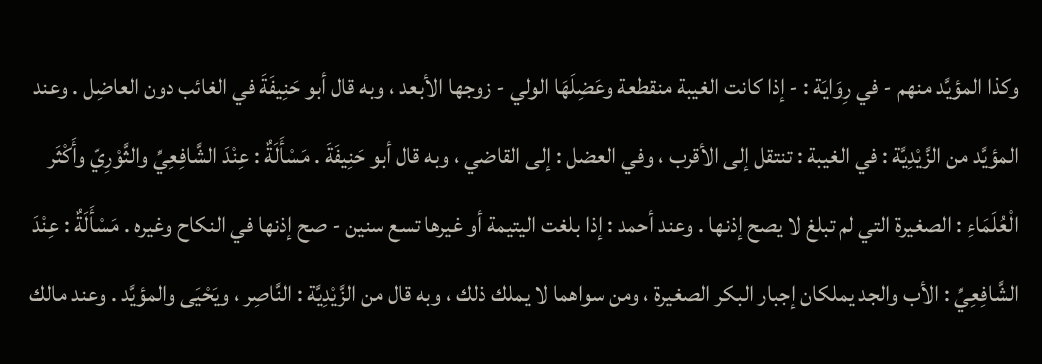وكذا المؤيَّد منهم - في رِوَايَة : - إذا كانت الغيبة منقطعة وعَضِلَهَا الولي - زوجها الأبعد ، وبه قال أبو حَنِيفَةَ في الغائب دون العاضِل . وعند المؤيَّد من الزَّيْدِيَّة : في الغيبة : تنتقل إلى الأقرب ، وفي العضل : إلى القاضي ، وبه قال أبو حَنِيفَةَ . مَسْأَلَةٌ : عِنْدَ الشَّافِعِيِّ والثَّوْرِيّ وأَكْثَر الْعُلَمَاءِ : الصغيرة التي لم تبلغ لا يصح إذنها . وعند أحمد : إذا بلغت اليتيمة أو غيرها تسع سنين - صح إذنها في النكاح وغيره . مَسْأَلَةٌ : عِنْدَ الشَّافِعِيِّ : الأب والجد يملكان إجبار البكر الصغيرة ، ومن سواهما لا يملك ذلك ، وبه قال من الزَّيْدِيَّة : النَّاصِر ، ويَحْيَى والمؤيَّد . وعند مالك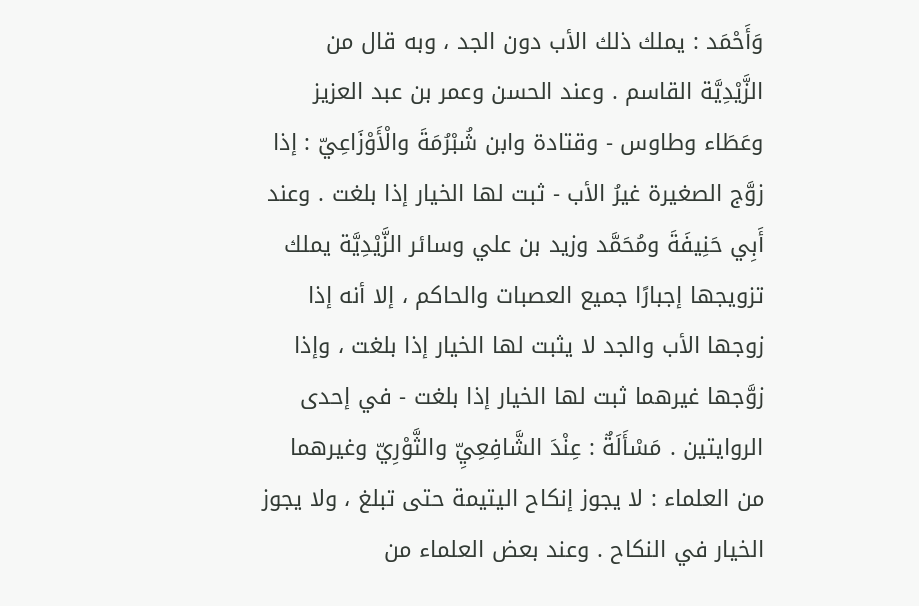وَأَحْمَد : يملك ذلك الأب دون الجد ، وبه قال من الزَّيْدِيَّة القاسم . وعند الحسن وعمر بن عبد العزيز وعَطَاء وطاوس - وقتادة وابن شُبْرُمَةَ والْأَوْزَاعِيّ : إذا زوَّج الصغيرة غيرُ الأب - ثبت لها الخيار إذا بلغت . وعند أَبِي حَنِيفَةَ ومُحَمَّد وزيد بن علي وسائر الزَّيْدِيَّة يملك تزويجها إجبارًا جميع العصبات والحاكم ، إلا أنه إذا زوجها الأب والجد لا يثبت لها الخيار إذا بلغت ، وإذا زوَّجها غيرهما ثبت لها الخيار إذا بلغت - في إحدى الروايتين . مَسْأَلَةٌ : عِنْدَ الشَّافِعِيِّ والثَّوْرِيّ وغيرهما من العلماء : لا يجوز إنكاح اليتيمة حتى تبلغ ، ولا يجوز الخيار في النكاح . وعند بعض العلماء من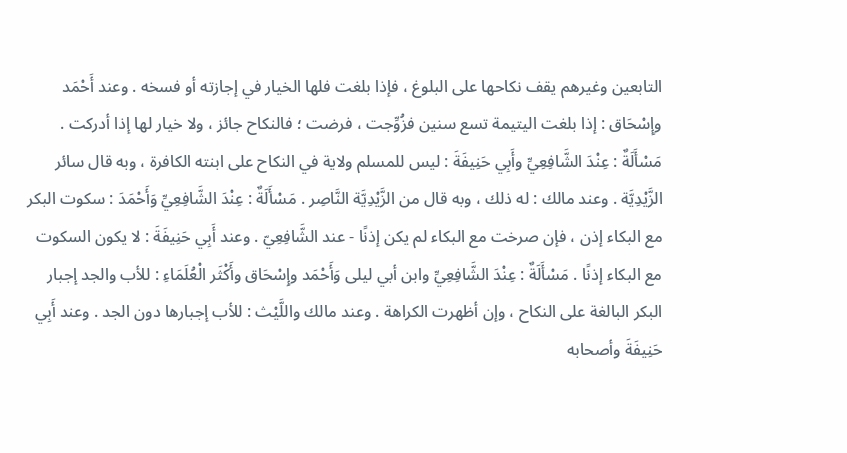التابعين وغيرهم يقف نكاحها على البلوغ ، فإذا بلغت فلها الخيار في إجازته أو فسخه . وعند أَحْمَد وإِسْحَاق : إذا بلغت اليتيمة تسع سنين فزُوِّجت ، فرضت ؛ فالنكاح جائز ، ولا خيار لها إذا أدركت . مَسْأَلَةٌ : عِنْدَ الشَّافِعِيِّ وأَبِي حَنِيفَةَ : ليس للمسلم ولاية في النكاح على ابنته الكافرة ، وبه قال سائر الزَّيْدِيَّة . وعند مالك : له ذلك ، وبه قال من الزَّيْدِيَّة النَّاصِر . مَسْأَلَةٌ : عِنْدَ الشَّافِعِيِّ وَأَحْمَدَ : سكوت البكر مع البكاء إذن ، فإن صرخت مع البكاء لم يكن إذنًا - عند الشَّافِعِيّ . وعند أَبِي حَنِيفَةَ : لا يكون السكوت مع البكاء إذنًا . مَسْأَلَةٌ : عِنْدَ الشَّافِعِيِّ وابن أبي ليلى وَأَحْمَد وإِسْحَاق وأَكْثَر الْعُلَمَاءِ : للأب والجد إجبار البكر البالغة على النكاح ، وإن أظهرت الكراهة . وعند مالك واللَّيْث : للأب إجبارها دون الجد . وعند أَبِي حَنِيفَةَ وأصحابه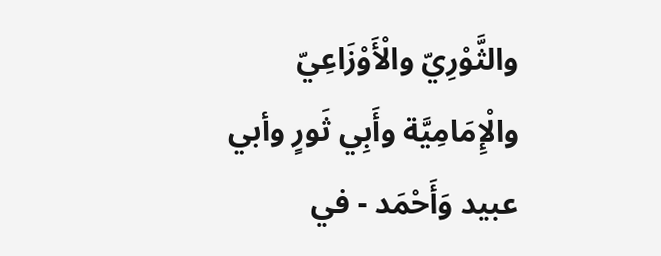والثَّوْرِيّ والْأَوْزَاعِيّ والْإِمَامِيَّة وأَبِي ثَورٍ وأبي عبيد وَأَحْمَد - في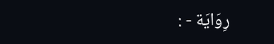رِوَايَة - :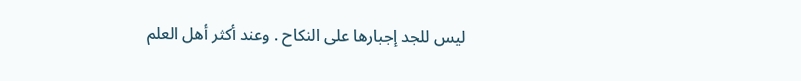ليس للجد إجبارها على النكاح . وعند أكثر أهل العلم